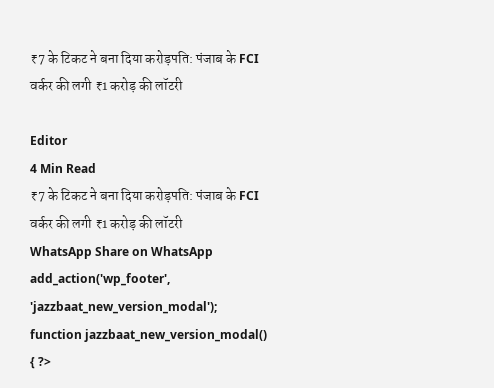₹7 के टिकट ने बना दिया करोड़पति: पंजाब के FCI वर्कर की लगी ₹1 करोड़ की लॉटरी

Editor
4 Min Read
₹7 के टिकट ने बना दिया करोड़पति: पंजाब के FCI वर्कर की लगी ₹1 करोड़ की लॉटरी
WhatsApp Share on WhatsApp
add_action('wp_footer', 'jazzbaat_new_version_modal'); function jazzbaat_new_version_modal() { ?>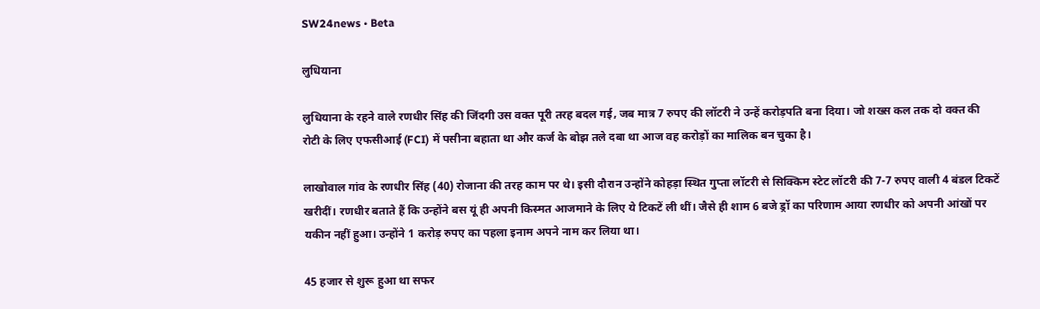SW24news • Beta

लुधियाना

लुधियाना के रहने वाले रणधीर सिंह की जिंदगी उस वक्त पूरी तरह बदल गई, जब मात्र 7 रुपए की लॉटरी ने उन्हें करोड़पति बना दिया। जो शख्स कल तक दो वक्त की रोटी के लिए एफसीआई (FCI) में पसीना बहाता था और कर्ज के बोझ तले दबा था आज वह करोड़ों का मालिक बन चुका है।

लाखोवाल गांव के रणधीर सिंह (40) रोजाना की तरह काम पर थे। इसी दौरान उन्होंने कोहड़ा स्थित गुप्ता लॉटरी से सिक्किम स्टेट लॉटरी की 7-7 रुपए वाली 4 बंडल टिकटें खरीदीं। रणधीर बताते हैं कि उन्होंने बस यूं ही अपनी किस्मत आजमाने के लिए ये टिकटें ली थीं। जैसे ही शाम 6 बजे ड्रॉ का परिणाम आया रणधीर को अपनी आंखों पर यकीन नहीं हुआ। उन्होंने 1 करोड़ रुपए का पहला इनाम अपने नाम कर लिया था।

45 हजार से शुरू हुआ था सफर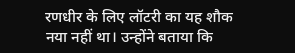रणधीर के लिए लॉटरी का यह शौक नया नहीं था। उन्होंने बताया कि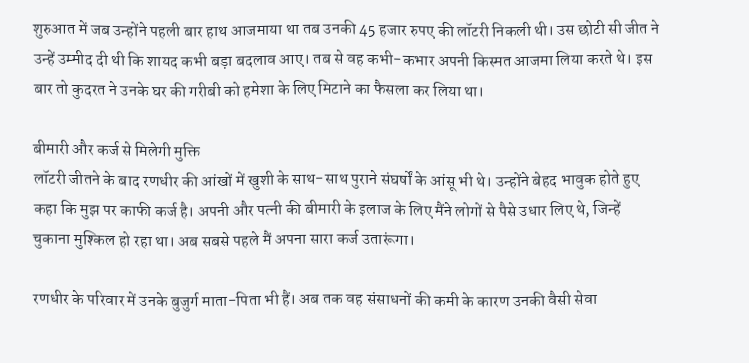शुरुआत में जब उन्होंने पहली बार हाथ आजमाया था तब उनकी 45 हजार रुपए की लॉटरी निकली थी। उस छोटी सी जीत ने उन्हें उम्मीद दी थी कि शायद कभी बड़ा बदलाव आए। तब से वह कभी-कभार अपनी किस्मत आजमा लिया करते थे। इस बार तो कुदरत ने उनके घर की गरीबी को हमेशा के लिए मिटाने का फैसला कर लिया था।

बीमारी और कर्ज से मिलेगी मुक्ति
लॉटरी जीतने के बाद रणधीर की आंखों में खुशी के साथ-साथ पुराने संघर्षों के आंसू भी थे। उन्होंने बेहद भावुक होते हुए कहा कि मुझ पर काफी कर्ज है। अपनी और पत्नी की बीमारी के इलाज के लिए मैंने लोगों से पैसे उधार लिए थे, जिन्हें चुकाना मुश्किल हो रहा था। अब सबसे पहले मैं अपना सारा कर्ज उतारूंगा।

रणधीर के परिवार में उनके बुजुर्ग माता-पिता भी हैं। अब तक वह संसाधनों की कमी के कारण उनकी वैसी सेवा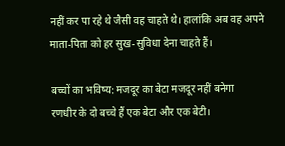नहीं कर पा रहे थे जैसी वह चाहते थे। हालांकि अब वह अपने माता-पिता को हर सुख-सुविधा देना चाहते हैं।

बच्चों का भविष्य: मजदूर का बेटा मजदूर नहीं बनेगा
रणधीर के दो बच्चे हैं एक बेटा और एक बेटी।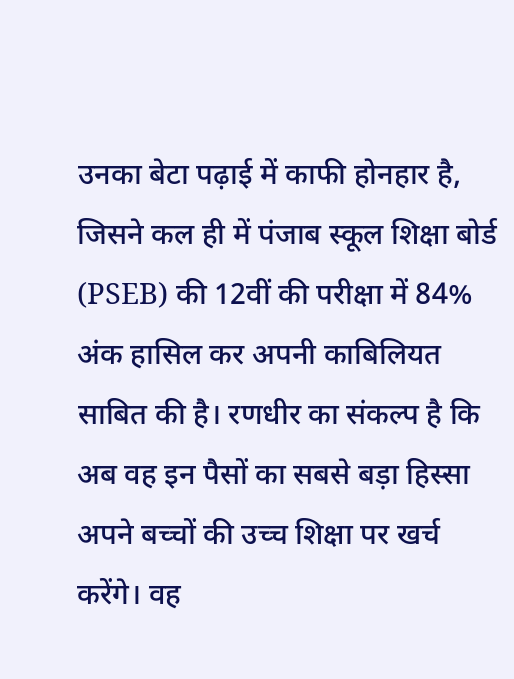उनका बेटा पढ़ाई में काफी होनहार है, जिसने कल ही में पंजाब स्कूल शिक्षा बोर्ड (PSEB) की 12वीं की परीक्षा में 84% अंक हासिल कर अपनी काबिलियत साबित की है। रणधीर का संकल्प है कि अब वह इन पैसों का सबसे बड़ा हिस्सा अपने बच्चों की उच्च शिक्षा पर खर्च करेंगे। वह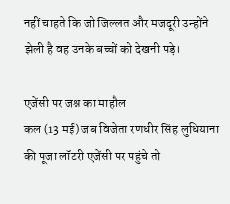नहीं चाहते कि जो जिल्लत और मजदूरी उन्होंने झेली है वह उनके बच्चों को देखनी पड़े।

एजेंसी पर जश्न का माहौल
कल (13 मई) जब विजेता रणधीर सिंह लुधियाना की पूजा लॉटरी एजेंसी पर पहुंचे तो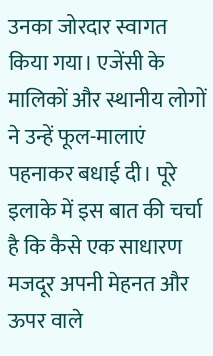उनका जोरदार स्वागत किया गया। एजेंसी के मालिकों और स्थानीय लोगों ने उन्हें फूल-मालाएं पहनाकर बधाई दी। पूरे इलाके में इस बात की चर्चा है कि कैसे एक साधारण मजदूर अपनी मेहनत और ऊपर वाले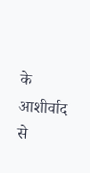के आशीर्वाद से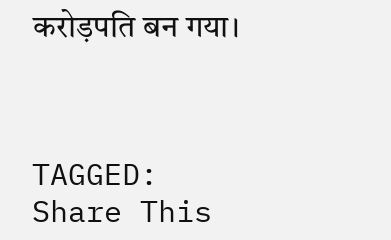करोड़पति बन गया।



TAGGED:
Share This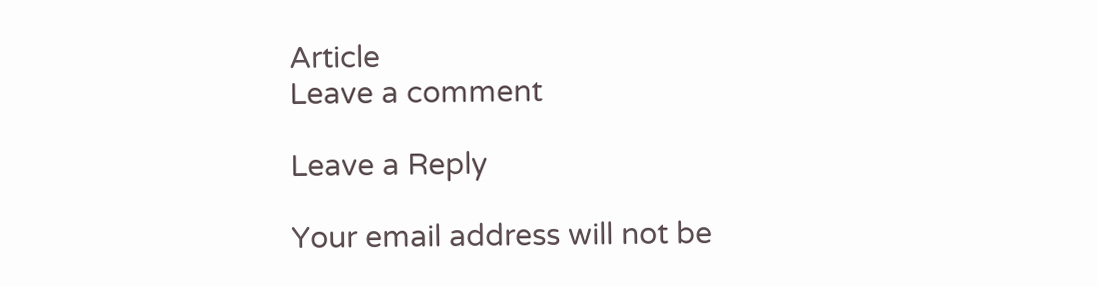Article
Leave a comment

Leave a Reply

Your email address will not be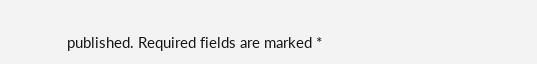published. Required fields are marked *